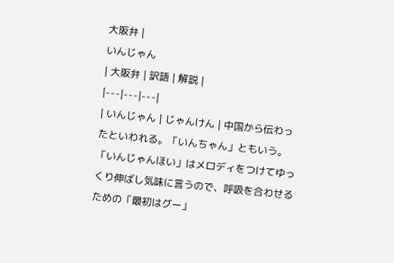大阪弁 |
いんじゃん
| 大阪弁 | 訳語 | 解説 |
|---|---|---|
| いんじゃん | じゃんけん | 中国から伝わったといわれる。「いんちゃん」ともいう。「いんじゃんほい」はメロディをつけてゆっくり伸ばし気味に言うので、呼吸を合わせるための「最初はグー」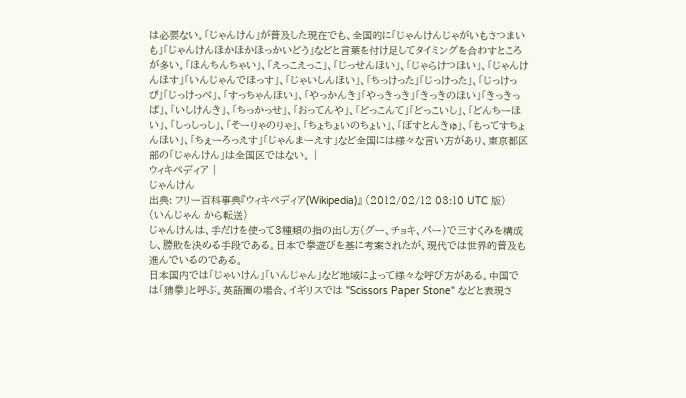は必要ない。「じゃんけん」が普及した現在でも、全国的に「じゃんけんじゃがいもさつまいも」「じゃんけんほかほかほっかいどう」などと言葉を付け足してタイミングを合わすところが多い。「ほんちんちゃい」、「えっこえっこ」、「じっせんほい」、「じゃらけつほい」、「じゃんけんほす」「いんじゃんでほっす」、「じゃいしんほい」、「ちっけった」「じっけった」、「じっけっぴ」「じっけっぺ」、「すっちゃんほい」、「やっかんき」「やっきっき」「きっきのほい」「きっきっぱ」、「いしけんき」、「ちっかっせ」、「おってんや」、「どっこんて」「どっこいし」、「どんちーほい」、「しっしっし」、「そーりゃのりゃ」、「ちょちょいのちょい」、「ぼすとんきゅ」、「もってすちょんほい」、「ちぇーろっえす」「じゃんまーえす」など全国には様々な言い方があり、東京都区部の「じゃんけん」は全国区ではない。 |
ウィキペディア |
じゃんけん
出典: フリー百科事典『ウィキペディア(Wikipedia)』 (2012/02/12 03:10 UTC 版)
(いんじゃん から転送)
じゃんけんは、手だけを使って3種類の指の出し方(グー、チョキ、パー)で三すくみを構成し、勝敗を決める手段である。日本で拳遊びを基に考案されたが、現代では世界的普及も進んでいるのである。
日本国内では「じゃいけん」「いんじゃん」など地域によって様々な呼び方がある。中国では「猜拳」と呼ぶ。英語圏の場合、イギリスでは "Scissors Paper Stone" などと表現さ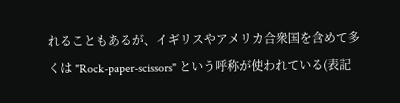れることもあるが、イギリスやアメリカ合衆国を含めて多くは "Rock-paper-scissors" という呼称が使われている(表記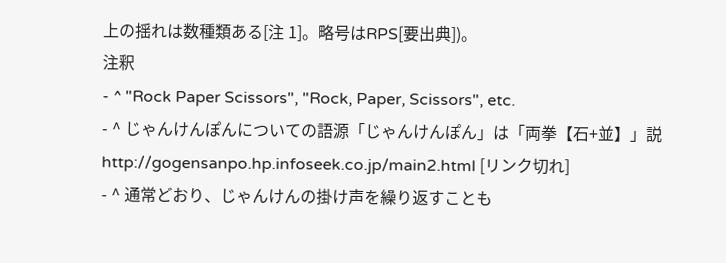上の揺れは数種類ある[注 1]。略号はRPS[要出典])。
注釈
- ^ "Rock Paper Scissors", "Rock, Paper, Scissors", etc.
- ^ じゃんけんぽんについての語源「じゃんけんぽん」は「両拳【石+並】」説 http://gogensanpo.hp.infoseek.co.jp/main2.html [リンク切れ]
- ^ 通常どおり、じゃんけんの掛け声を繰り返すことも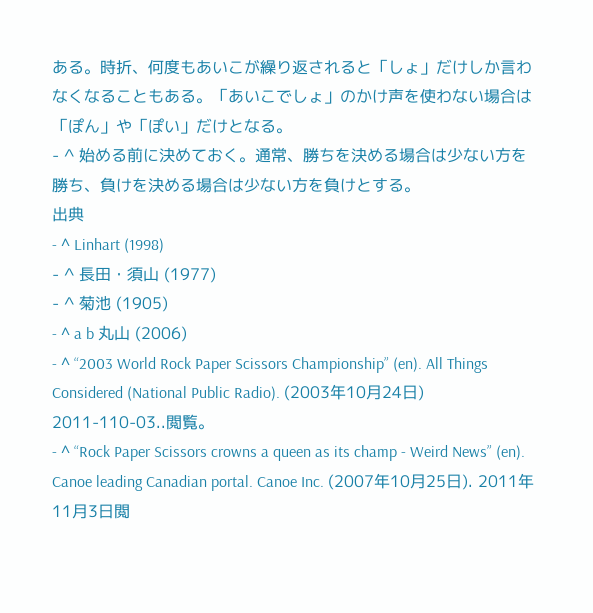ある。時折、何度もあいこが繰り返されると「しょ」だけしか言わなくなることもある。「あいこでしょ」のかけ声を使わない場合は「ぽん」や「ぽい」だけとなる。
- ^ 始める前に決めておく。通常、勝ちを決める場合は少ない方を勝ち、負けを決める場合は少ない方を負けとする。
出典
- ^ Linhart (1998)
- ^ 長田・須山 (1977)
- ^ 菊池 (1905)
- ^ a b 丸山 (2006)
- ^ “2003 World Rock Paper Scissors Championship” (en). All Things Considered (National Public Radio). (2003年10月24日) 2011-110-03..閲覧。
- ^ “Rock Paper Scissors crowns a queen as its champ - Weird News” (en). Canoe leading Canadian portal. Canoe Inc. (2007年10月25日). 2011年11月3日閲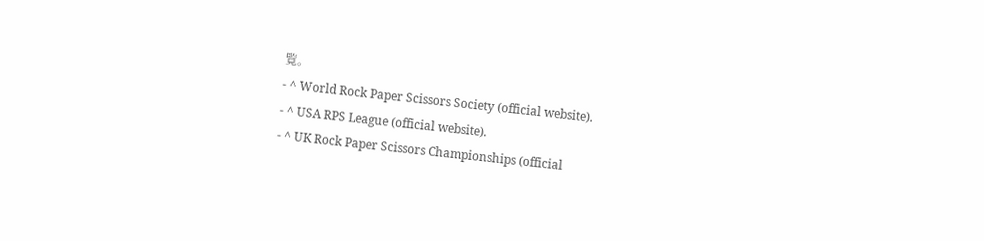覧。
- ^ World Rock Paper Scissors Society (official website).
- ^ USA RPS League (official website).
- ^ UK Rock Paper Scissors Championships (official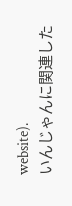website).
いんじゃんに関連した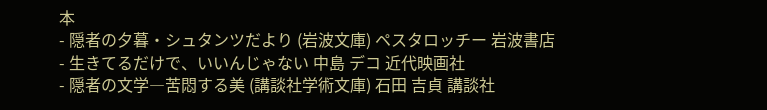本
- 隠者の夕暮・シュタンツだより (岩波文庫) ペスタロッチー 岩波書店
- 生きてるだけで、いいんじゃない 中島 デコ 近代映画社
- 隠者の文学―苦悶する美 (講談社学術文庫) 石田 吉貞 講談社